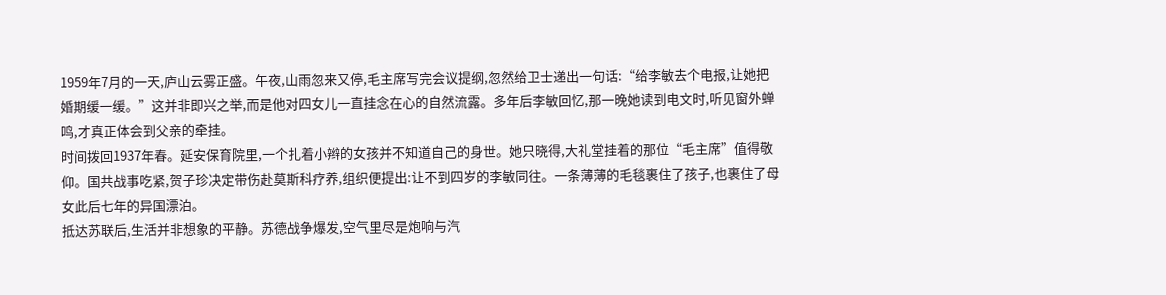1959年7月的一天,庐山云雾正盛。午夜,山雨忽来又停,毛主席写完会议提纲,忽然给卫士递出一句话:“给李敏去个电报,让她把婚期缓一缓。”这并非即兴之举,而是他对四女儿一直挂念在心的自然流露。多年后李敏回忆,那一晚她读到电文时,听见窗外蝉鸣,才真正体会到父亲的牵挂。
时间拨回1937年春。延安保育院里,一个扎着小辫的女孩并不知道自己的身世。她只晓得,大礼堂挂着的那位“毛主席”值得敬仰。国共战事吃紧,贺子珍决定带伤赴莫斯科疗养,组织便提出:让不到四岁的李敏同往。一条薄薄的毛毯裹住了孩子,也裹住了母女此后七年的异国漂泊。
抵达苏联后,生活并非想象的平静。苏德战争爆发,空气里尽是炮响与汽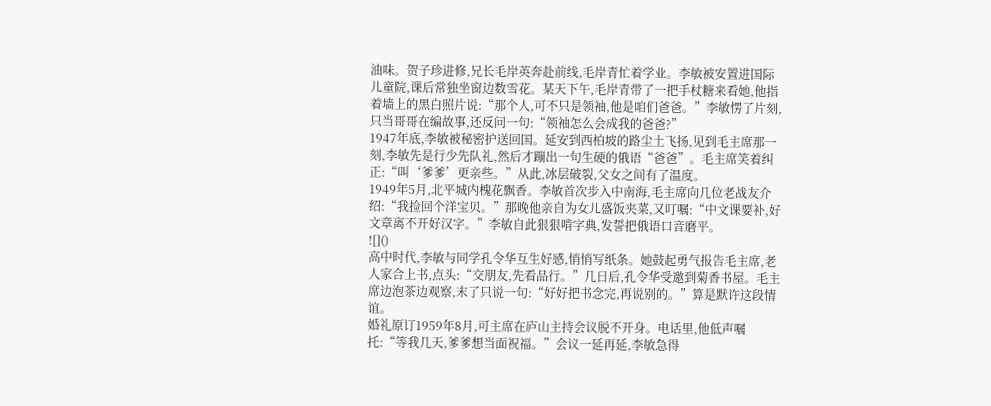油味。贺子珍进修,兄长毛岸英奔赴前线,毛岸青忙着学业。李敏被安置进国际儿童院,课后常独坐窗边数雪花。某天下午,毛岸青带了一把手杖糖来看她,他指着墙上的黑白照片说:“那个人,可不只是领袖,他是咱们爸爸。”李敏愣了片刻,只当哥哥在编故事,还反问一句:“领袖怎么会成我的爸爸?”
1947年底,李敏被秘密护送回国。延安到西柏坡的路尘土飞扬,见到毛主席那一刻,李敏先是行少先队礼,然后才蹦出一句生硬的俄语“爸爸”。毛主席笑着纠正:“叫‘爹爹’更亲些。”从此,冰层破裂,父女之间有了温度。
1949年5月,北平城内槐花飘香。李敏首次步入中南海,毛主席向几位老战友介绍:“我捡回个洋宝贝。”那晚他亲自为女儿盛饭夹菜,又叮嘱:“中文课要补,好文章离不开好汉字。”李敏自此狠狠啃字典,发誓把俄语口音磨平。
![]()
高中时代,李敏与同学孔令华互生好感,悄悄写纸条。她鼓起勇气报告毛主席,老人家合上书,点头:“交朋友,先看品行。”几日后,孔令华受邀到菊香书屋。毛主席边泡茶边观察,末了只说一句:“好好把书念完,再说别的。”算是默许这段情谊。
婚礼原订1959年8月,可主席在庐山主持会议脱不开身。电话里,他低声嘱托:“等我几天,爹爹想当面祝福。”会议一延再延,李敏急得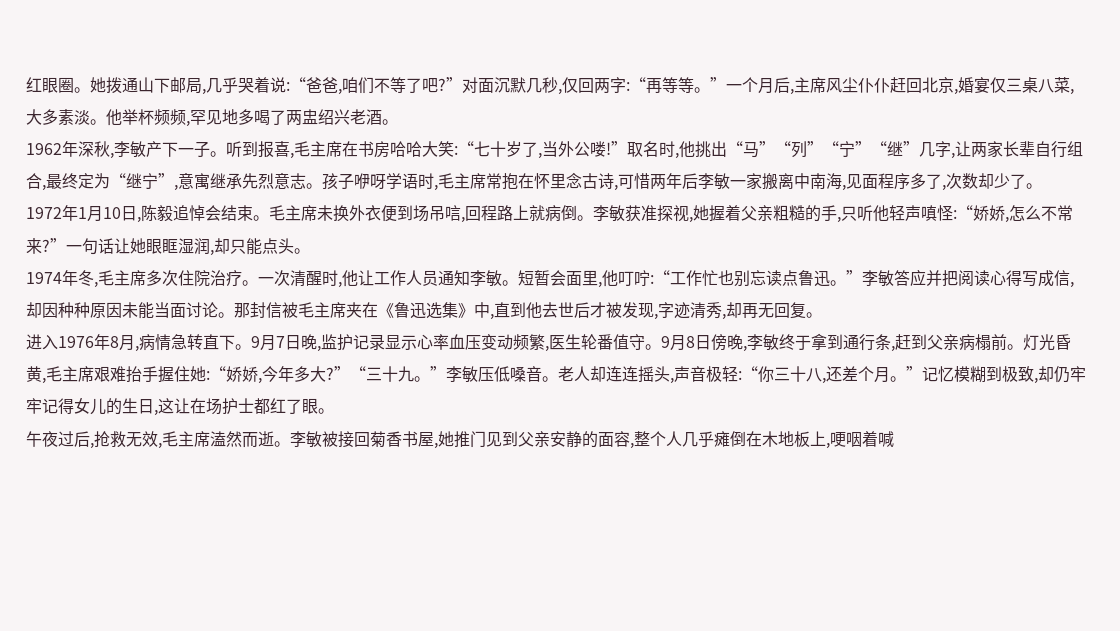红眼圈。她拨通山下邮局,几乎哭着说:“爸爸,咱们不等了吧?”对面沉默几秒,仅回两字:“再等等。”一个月后,主席风尘仆仆赶回北京,婚宴仅三桌八菜,大多素淡。他举杯频频,罕见地多喝了两盅绍兴老酒。
1962年深秋,李敏产下一子。听到报喜,毛主席在书房哈哈大笑:“七十岁了,当外公喽!”取名时,他挑出“马”“列”“宁”“继”几字,让两家长辈自行组合,最终定为“继宁”,意寓继承先烈意志。孩子咿呀学语时,毛主席常抱在怀里念古诗,可惜两年后李敏一家搬离中南海,见面程序多了,次数却少了。
1972年1月10日,陈毅追悼会结束。毛主席未换外衣便到场吊唁,回程路上就病倒。李敏获准探视,她握着父亲粗糙的手,只听他轻声嗔怪:“娇娇,怎么不常来?”一句话让她眼眶湿润,却只能点头。
1974年冬,毛主席多次住院治疗。一次清醒时,他让工作人员通知李敏。短暂会面里,他叮咛:“工作忙也别忘读点鲁迅。”李敏答应并把阅读心得写成信,却因种种原因未能当面讨论。那封信被毛主席夹在《鲁迅选集》中,直到他去世后才被发现,字迹清秀,却再无回复。
进入1976年8月,病情急转直下。9月7日晚,监护记录显示心率血压变动频繁,医生轮番值守。9月8日傍晚,李敏终于拿到通行条,赶到父亲病榻前。灯光昏黄,毛主席艰难抬手握住她:“娇娇,今年多大?”“三十九。”李敏压低嗓音。老人却连连摇头,声音极轻:“你三十八,还差个月。”记忆模糊到极致,却仍牢牢记得女儿的生日,这让在场护士都红了眼。
午夜过后,抢救无效,毛主席溘然而逝。李敏被接回菊香书屋,她推门见到父亲安静的面容,整个人几乎瘫倒在木地板上,哽咽着喊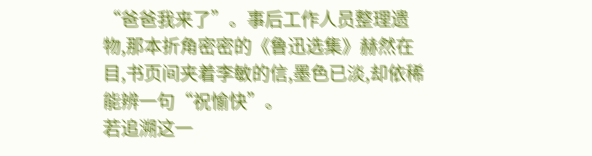“爸爸我来了”。事后工作人员整理遗物,那本折角密密的《鲁迅选集》赫然在目,书页间夹着李敏的信,墨色已淡,却依稀能辨一句“祝愉快”。
若追溯这一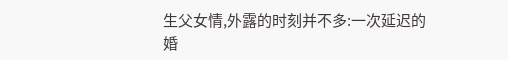生父女情,外露的时刻并不多:一次延迟的婚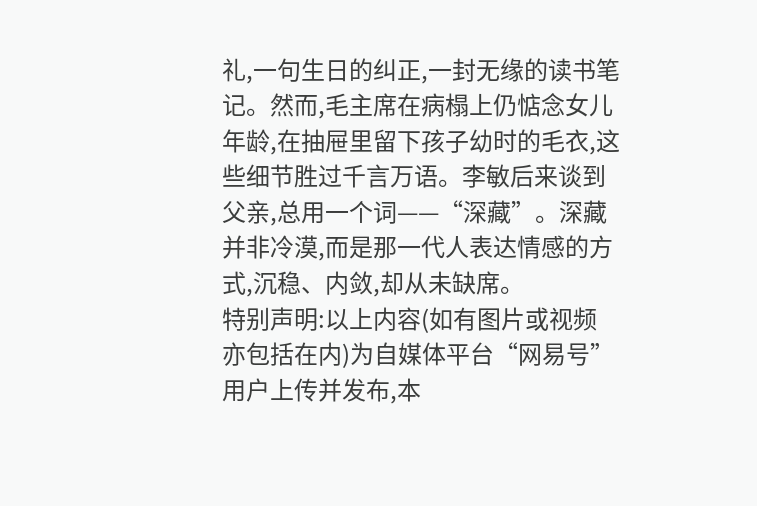礼,一句生日的纠正,一封无缘的读书笔记。然而,毛主席在病榻上仍惦念女儿年龄,在抽屉里留下孩子幼时的毛衣,这些细节胜过千言万语。李敏后来谈到父亲,总用一个词——“深藏”。深藏并非冷漠,而是那一代人表达情感的方式,沉稳、内敛,却从未缺席。
特别声明:以上内容(如有图片或视频亦包括在内)为自媒体平台“网易号”用户上传并发布,本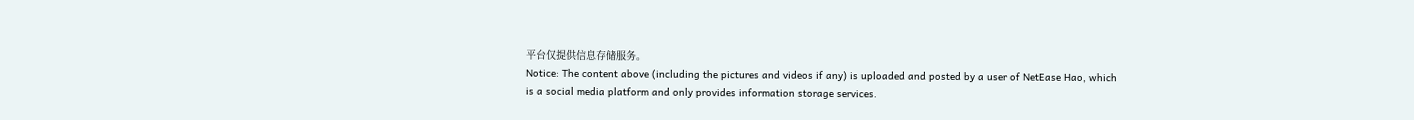平台仅提供信息存储服务。
Notice: The content above (including the pictures and videos if any) is uploaded and posted by a user of NetEase Hao, which is a social media platform and only provides information storage services.